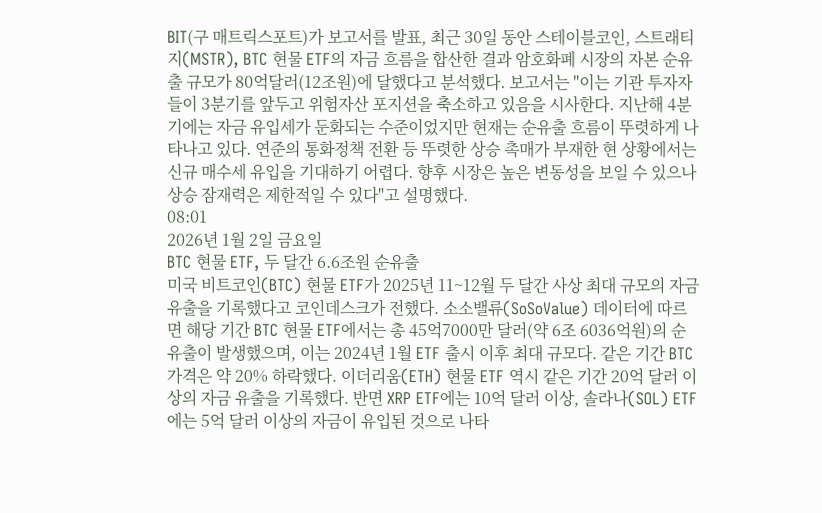BIT(구 매트릭스포트)가 보고서를 발표, 최근 30일 동안 스테이블코인, 스트래티지(MSTR), BTC 현물 ETF의 자금 흐름을 합산한 결과 암호화폐 시장의 자본 순유출 규모가 80억달러(12조원)에 달했다고 분석했다. 보고서는 "이는 기관 투자자들이 3분기를 앞두고 위험자산 포지션을 축소하고 있음을 시사한다. 지난해 4분기에는 자금 유입세가 둔화되는 수준이었지만 현재는 순유출 흐름이 뚜렷하게 나타나고 있다. 연준의 통화정책 전환 등 뚜렷한 상승 촉매가 부재한 현 상황에서는 신규 매수세 유입을 기대하기 어렵다. 향후 시장은 높은 변동성을 보일 수 있으나 상승 잠재력은 제한적일 수 있다"고 설명했다.
08:01
2026년 1월 2일 금요일
BTC 현물 ETF, 두 달간 6.6조원 순유출
미국 비트코인(BTC) 현물 ETF가 2025년 11~12월 두 달간 사상 최대 규모의 자금 유출을 기록했다고 코인데스크가 전했다. 소소밸류(SoSoValue) 데이터에 따르면 해당 기간 BTC 현물 ETF에서는 총 45억7000만 달러(약 6조 6036억원)의 순유출이 발생했으며, 이는 2024년 1월 ETF 출시 이후 최대 규모다. 같은 기간 BTC 가격은 약 20% 하락했다. 이더리움(ETH) 현물 ETF 역시 같은 기간 20억 달러 이상의 자금 유출을 기록했다. 반면 XRP ETF에는 10억 달러 이상, 솔라나(SOL) ETF에는 5억 달러 이상의 자금이 유입된 것으로 나타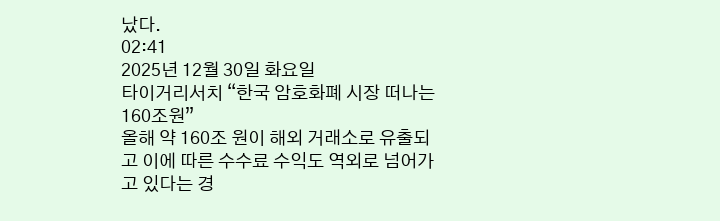났다.
02:41
2025년 12월 30일 화요일
타이거리서치 “한국 암호화폐 시장 떠나는 160조원”
올해 약 160조 원이 해외 거래소로 유출되고 이에 따른 수수료 수익도 역외로 넘어가고 있다는 경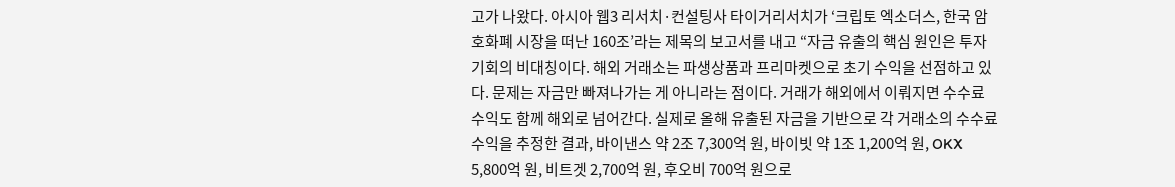고가 나왔다. 아시아 웹3 리서치·컨설팅사 타이거리서치가 ‘크립토 엑소더스, 한국 암호화폐 시장을 떠난 160조’라는 제목의 보고서를 내고 “자금 유출의 핵심 원인은 투자 기회의 비대칭이다. 해외 거래소는 파생상품과 프리마켓으로 초기 수익을 선점하고 있다. 문제는 자금만 빠져나가는 게 아니라는 점이다. 거래가 해외에서 이뤄지면 수수료 수익도 함께 해외로 넘어간다. 실제로 올해 유출된 자금을 기반으로 각 거래소의 수수료 수익을 추정한 결과, 바이낸스 약 2조 7,300억 원, 바이빗 약 1조 1,200억 원, OKX 5,800억 원, 비트겟 2,700억 원, 후오비 700억 원으로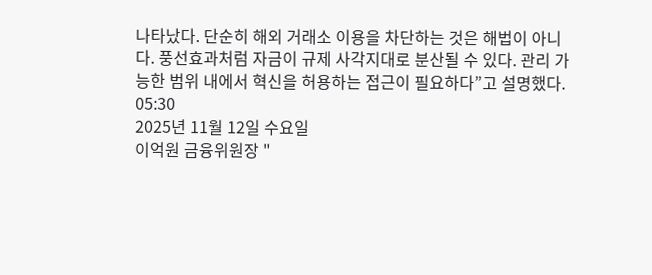나타났다. 단순히 해외 거래소 이용을 차단하는 것은 해법이 아니다. 풍선효과처럼 자금이 규제 사각지대로 분산될 수 있다. 관리 가능한 범위 내에서 혁신을 허용하는 접근이 필요하다”고 설명했다.
05:30
2025년 11월 12일 수요일
이억원 금융위원장 "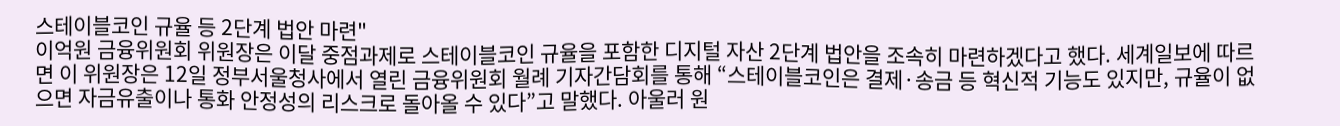스테이블코인 규율 등 2단계 법안 마련"
이억원 금융위원회 위원장은 이달 중점과제로 스테이블코인 규율을 포함한 디지털 자산 2단계 법안을 조속히 마련하겠다고 했다. 세계일보에 따르면 이 위원장은 12일 정부서울청사에서 열린 금융위원회 월례 기자간담회를 통해 “스테이블코인은 결제·송금 등 혁신적 기능도 있지만, 규율이 없으면 자금유출이나 통화 안정성의 리스크로 돌아올 수 있다”고 말했다. 아울러 원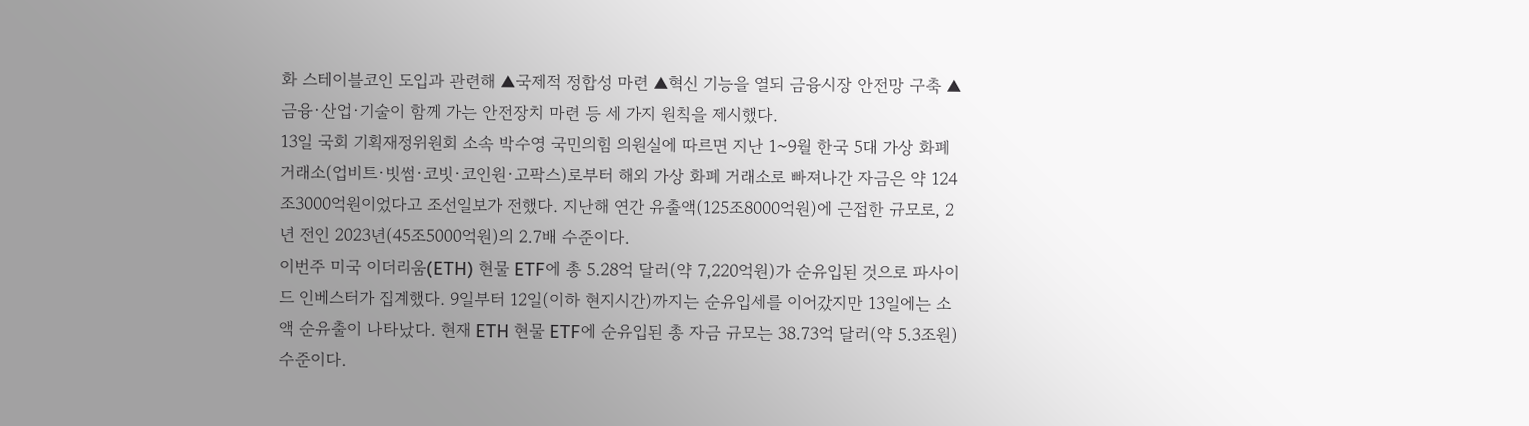화 스테이블코인 도입과 관련해 ▲국제적 정합성 마련 ▲혁신 기능을 열되 금융시장 안전망 구축 ▲ 금융·산업·기술이 함께 가는 안전장치 마련 등 세 가지 원칙을 제시했다.
13일 국회 기획재정위원회 소속 박수영 국민의힘 의원실에 따르면 지난 1~9월 한국 5대 가상 화폐 거래소(업비트·빗썸·코빗·코인원·고팍스)로부터 해외 가상 화폐 거래소로 빠져나간 자금은 약 124조3000억원이었다고 조선일보가 전했다. 지난해 연간 유출액(125조8000억원)에 근접한 규모로, 2년 전인 2023년(45조5000억원)의 2.7배 수준이다.
이번주 미국 이더리움(ETH) 현물 ETF에 총 5.28억 달러(약 7,220억원)가 순유입된 것으로 파사이드 인베스터가 집계했다. 9일부터 12일(이하 현지시간)까지는 순유입세를 이어갔지만 13일에는 소액 순유출이 나타났다. 현재 ETH 현물 ETF에 순유입된 총 자금 규모는 38.73억 달러(약 5.3조원) 수준이다.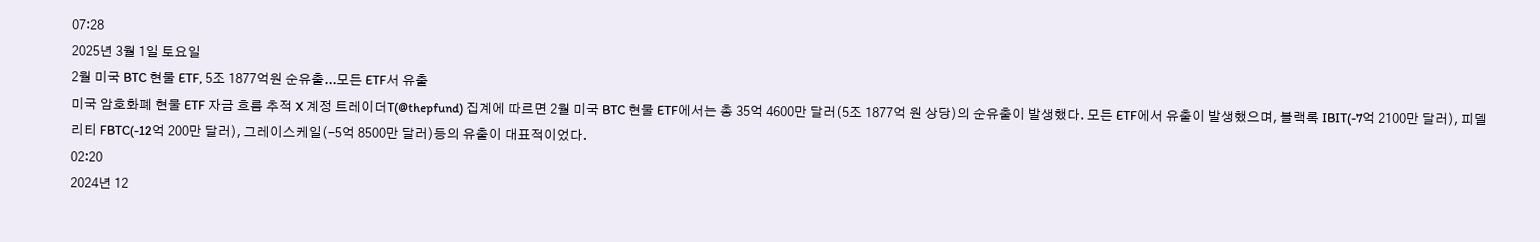07:28
2025년 3월 1일 토요일
2월 미국 BTC 현물 ETF, 5조 1877억원 순유출...모든 ETF서 유출
미국 암호화폐 현물 ETF 자금 흐름 추적 X 계정 트레이더T(@thepfund) 집계에 따르면 2월 미국 BTC 현물 ETF에서는 총 35억 4600만 달러(5조 1877억 원 상당)의 순유출이 발생했다. 모든 ETF에서 유출이 발생했으며, 블랙록 IBIT(-7억 2100만 달러), 피델리티 FBTC(-12억 200만 달러), 그레이스케일(-5억 8500만 달러)등의 유출이 대표적이었다.
02:20
2024년 12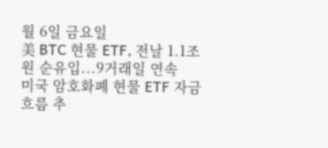월 6일 금요일
美 BTC 현물 ETF, 전날 1.1조원 순유입...9거래일 연속
미국 암호화폐 현물 ETF 자금 흐름 추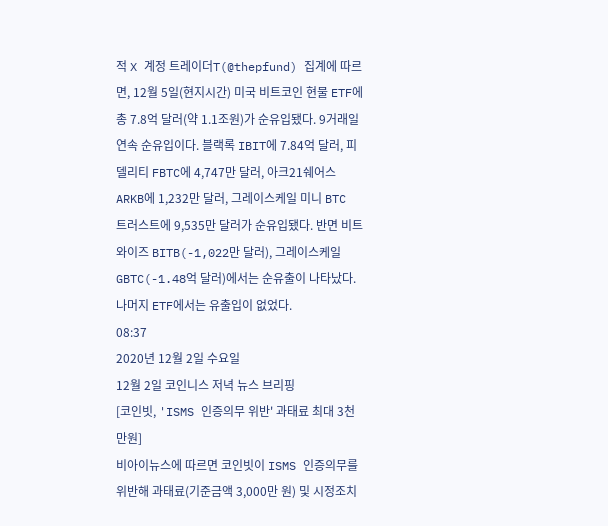적 X 계정 트레이더T(@thepfund) 집계에 따르면, 12월 5일(현지시간) 미국 비트코인 현물 ETF에 총 7.8억 달러(약 1.1조원)가 순유입됐다. 9거래일 연속 순유입이다. 블랙록 IBIT에 7.84억 달러, 피델리티 FBTC에 4,747만 달러, 아크21쉐어스 ARKB에 1,232만 달러, 그레이스케일 미니 BTC 트러스트에 9,535만 달러가 순유입됐다. 반면 비트와이즈 BITB(-1,022만 달러), 그레이스케일 GBTC(-1.48억 달러)에서는 순유출이 나타났다. 나머지 ETF에서는 유출입이 없었다.
08:37
2020년 12월 2일 수요일
12월 2일 코인니스 저녁 뉴스 브리핑
[코인빗, 'ISMS 인증의무 위반' 과태료 최대 3천만원]
비아이뉴스에 따르면 코인빗이 ISMS 인증의무를 위반해 과태료(기준금액 3,000만 원) 및 시정조치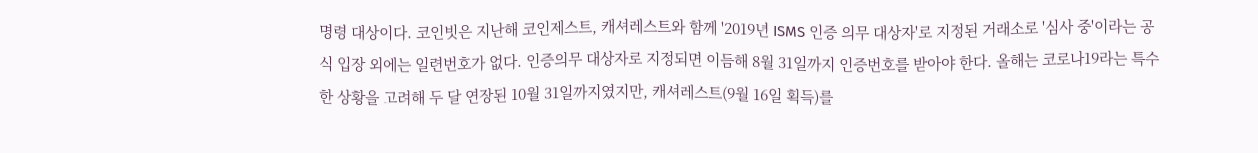명령 대상이다. 코인빗은 지난해 코인제스트, 캐셔레스트와 함께 '2019년 ISMS 인증 의무 대상자'로 지정된 거래소로 '심사 중'이라는 공식 입장 외에는 일련번호가 없다. 인증의무 대상자로 지정되면 이듬해 8월 31일까지 인증번호를 받아야 한다. 올해는 코로나19라는 특수한 상황을 고려해 두 달 연장된 10월 31일까지였지만, 캐셔레스트(9월 16일 획득)를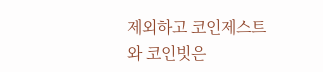제외하고 코인제스트와 코인빗은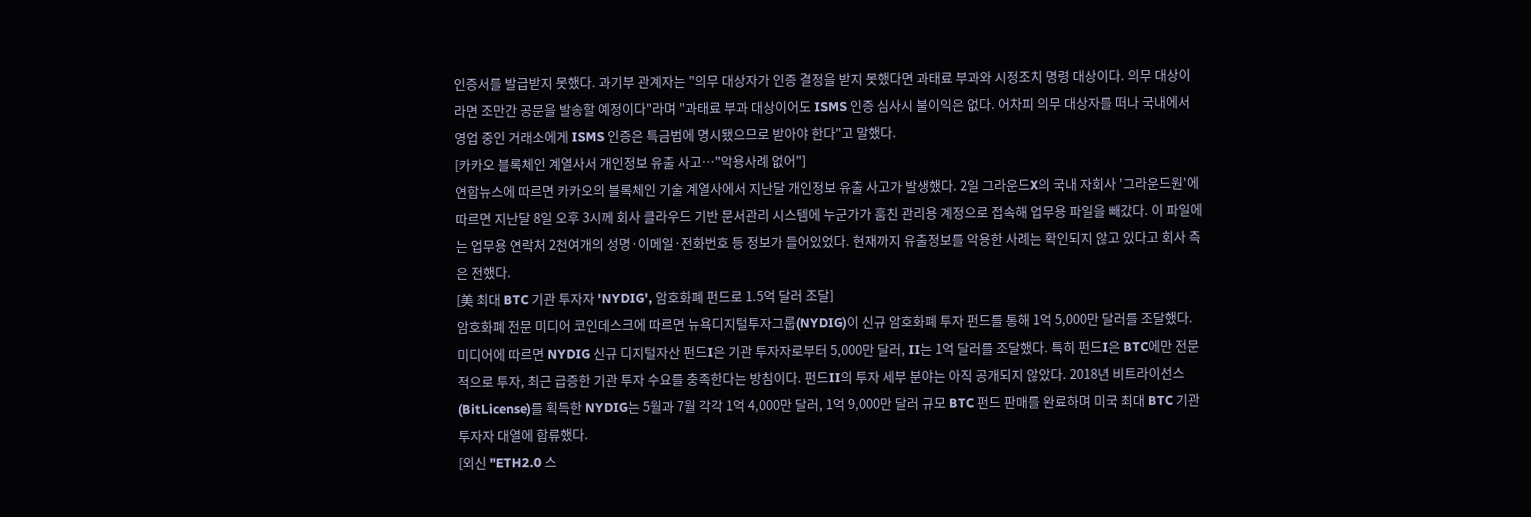인증서를 발급받지 못했다. 과기부 관계자는 "의무 대상자가 인증 결정을 받지 못했다면 과태료 부과와 시정조치 명령 대상이다. 의무 대상이라면 조만간 공문을 발송할 예정이다"라며 "과태료 부과 대상이어도 ISMS 인증 심사시 불이익은 없다. 어차피 의무 대상자를 떠나 국내에서 영업 중인 거래소에게 ISMS 인증은 특금법에 명시됐으므로 받아야 한다"고 말했다.
[카카오 블록체인 계열사서 개인정보 유출 사고…"악용사례 없어"]
연합뉴스에 따르면 카카오의 블록체인 기술 계열사에서 지난달 개인정보 유출 사고가 발생했다. 2일 그라운드X의 국내 자회사 '그라운드원'에 따르면 지난달 8일 오후 3시께 회사 클라우드 기반 문서관리 시스템에 누군가가 훔친 관리용 계정으로 접속해 업무용 파일을 빼갔다. 이 파일에는 업무용 연락처 2천여개의 성명·이메일·전화번호 등 정보가 들어있었다. 현재까지 유출정보를 악용한 사례는 확인되지 않고 있다고 회사 측은 전했다.
[美 최대 BTC 기관 투자자 'NYDIG', 암호화폐 펀드로 1.5억 달러 조달]
암호화폐 전문 미디어 코인데스크에 따르면 뉴욕디지털투자그룹(NYDIG)이 신규 암호화폐 투자 펀드를 통해 1억 5,000만 달러를 조달했다. 미디어에 따르면 NYDIG 신규 디지털자산 펀드I은 기관 투자자로부터 5,000만 달러, II는 1억 달러를 조달했다. 특히 펀드I은 BTC에만 전문적으로 투자, 최근 급증한 기관 투자 수요를 충족한다는 방침이다. 펀드II의 투자 세부 분야는 아직 공개되지 않았다. 2018년 비트라이선스(BitLicense)를 획득한 NYDIG는 5월과 7월 각각 1억 4,000만 달러, 1억 9,000만 달러 규모 BTC 펀드 판매를 완료하며 미국 최대 BTC 기관 투자자 대열에 합류했다.
[외신 "ETH2.0 스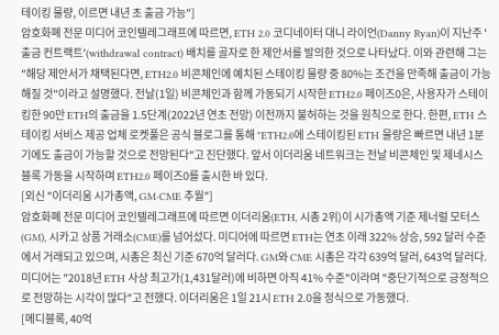테이킹 물량, 이르면 내년 초 출금 가능"]
암호화폐 전문 미디어 코인텔레그래프에 따르면, ETH 2.0 코디네이터 대니 라이언(Danny Ryan)이 지난주 '출금 컨트랙트'(withdrawal contract) 배치를 골자로 한 제안서를 발의한 것으로 나타났다. 이와 관련해 그는 "해당 제안서가 채택된다면, ETH2.0 비콘체인에 예치된 스테이킹 물량 중 80%는 조건을 만족해 출금이 가능해질 것"이라고 설명했다. 전날(1일) 비콘체인과 함께 가동되기 시작한 ETH2.0 페이즈0은, 사용자가 스테이킹한 90만 ETH의 출금을 1.5단계(2022년 연초 전망) 이전까지 불허하는 것을 원칙으로 한다. 한편, ETH 스테이킹 서비스 제공 업체 로켓풀은 공식 블로그를 통해 "ETH2.0에 스테이킹된 ETH 물량은 빠르면 내년 1분기에도 출금이 가능할 것으로 전망된다"고 진단했다. 앞서 이더리움 네트워크는 전날 비콘체인 및 제네시스 블록 가동을 시작하며 ETH2.0 페이즈0를 출시한 바 있다.
[외신 "이더리움 시가총액, GM·CME 추월"]
암호화폐 전문 미디어 코인텔레그래프에 따르면 이더리움(ETH, 시총 2위)이 시가총액 기준 제너럴 모터스(GM), 시카고 상품 거래소(CME)를 넘어섰다. 미디어에 따르면 ETH는 연초 이래 322% 상승, 592 달러 수준에서 거래되고 있으며, 시총은 최신 기준 670억 달러다. GM와 CME 시총은 각각 639억 달러, 643억 달러다. 미디어는 "2018년 ETH 사상 최고가(1,431달러)에 비하면 아직 41% 수준"이라며 "중단기적으로 긍정적으로 전망하는 시각이 많다"고 전했다. 이더리움은 1일 21시 ETH 2.0을 정식으로 가동했다.
[메디블록, 40억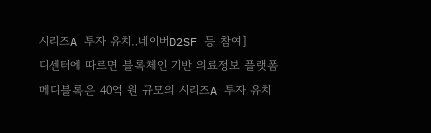시리즈A 투자 유치‥네이버D2SF 등 참여]
디센터에 따르면 블록체인 기반 의료정보 플랫폼 메디블록은 40억 원 규모의 시리즈A 투자 유치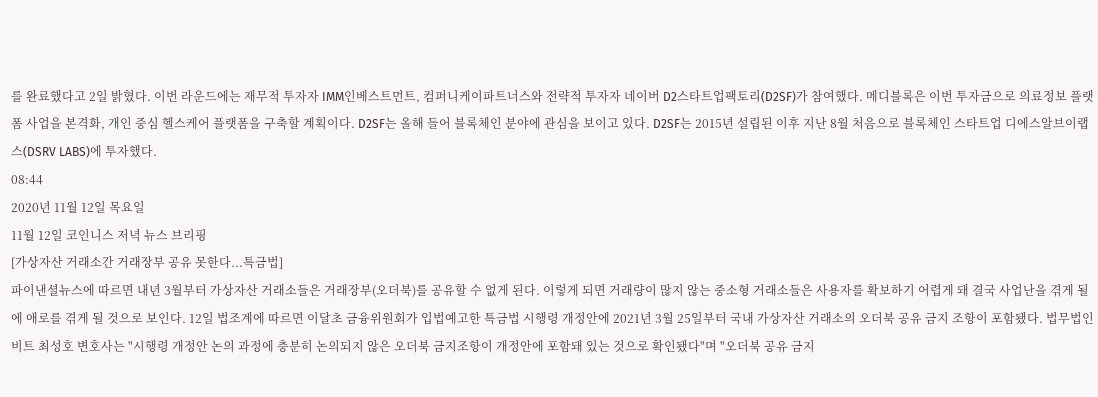를 완료했다고 2일 밝혔다. 이번 라운드에는 재무적 투자자 IMM인베스트먼트, 컴퍼니케이파트너스와 전략적 투자자 네이버 D2스타트업팩토리(D2SF)가 참여했다. 메디블록은 이번 투자금으로 의료정보 플랫폼 사업을 본격화, 개인 중심 헬스케어 플랫폼을 구축할 계획이다. D2SF는 올해 들어 블록체인 분야에 관심을 보이고 있다. D2SF는 2015년 설립된 이후 지난 8월 처음으로 블록체인 스타트업 디에스알브이랩스(DSRV LABS)에 투자했다.
08:44
2020년 11월 12일 목요일
11월 12일 코인니스 저녁 뉴스 브리핑
[가상자산 거래소간 거래장부 공유 못한다...특금법]
파이낸셜뉴스에 따르면 내년 3월부터 가상자산 거래소들은 거래장부(오더북)를 공유할 수 없게 된다. 이렇게 되면 거래량이 많지 않는 중소형 거래소들은 사용자를 확보하기 어렵게 돼 결국 사업난을 겪게 될 에 애로를 겪게 될 것으로 보인다. 12일 법조계에 따르면 이달초 금융위원회가 입법예고한 특금법 시행령 개정안에 2021년 3월 25일부터 국내 가상자산 거래소의 오더북 공유 금지 조항이 포함됐다. 법무법인 비트 최성호 변호사는 "시행령 개정안 논의 과정에 충분히 논의되지 않은 오더북 금지조항이 개정안에 포함돼 있는 것으로 확인됐다"며 "오더북 공유 금지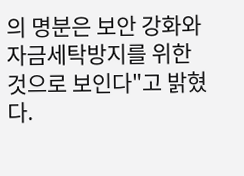의 명분은 보안 강화와 자금세탁방지를 위한 것으로 보인다"고 밝혔다.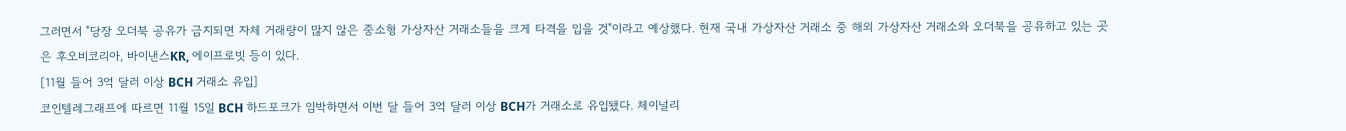그러면서 "당장 오더북 공유가 금지되면 자체 거래량이 많지 않은 중소형 가상자산 거래소들을 크게 타격을 입을 것"이라고 예상했다. 현재 국내 가상자산 거래소 중 해외 가상자산 거래소와 오더북을 공유하고 있는 곳은 후오비코리아, 바이낸스KR, 에이프로빗 등이 있다.
[11월 들어 3억 달러 이상 BCH 거래소 유입]
코인텔레그래프에 따르면 11월 15일 BCH 하드포크가 임박하면서 이번 달 들어 3억 달러 이상 BCH가 거래소로 유입됐다. 체이널리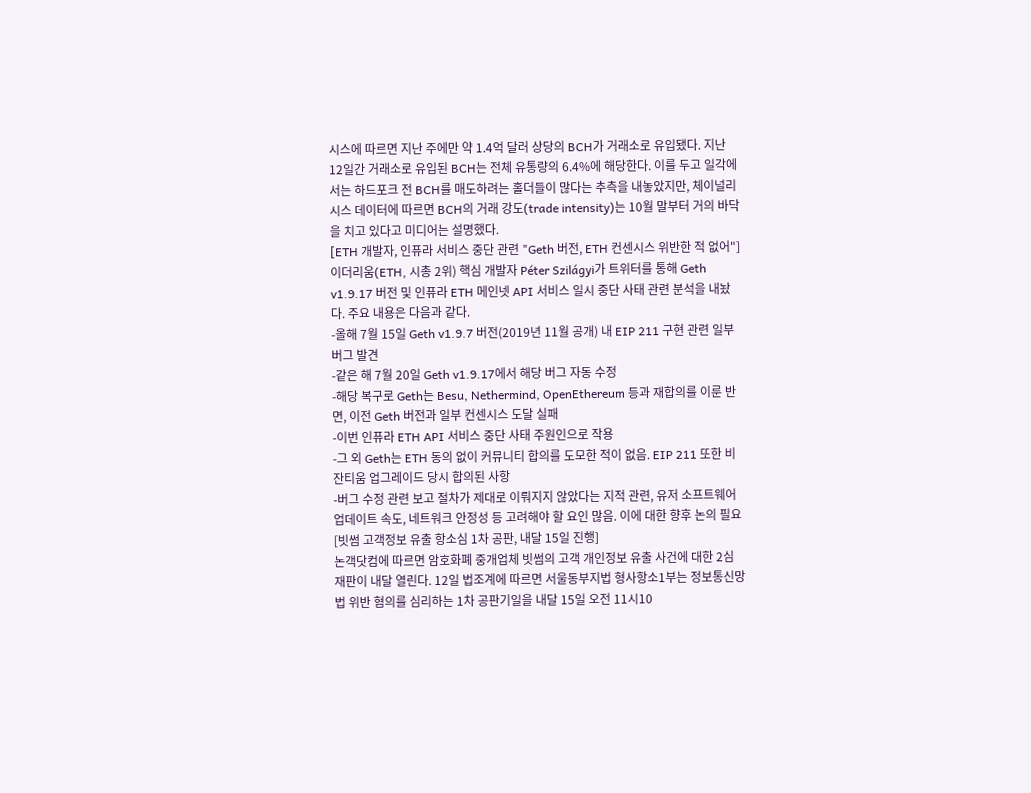시스에 따르면 지난 주에만 약 1.4억 달러 상당의 BCH가 거래소로 유입됐다. 지난 12일간 거래소로 유입된 BCH는 전체 유통량의 6.4%에 해당한다. 이를 두고 일각에서는 하드포크 전 BCH를 매도하려는 홀더들이 많다는 추측을 내놓았지만, 체이널리시스 데이터에 따르면 BCH의 거래 강도(trade intensity)는 10월 말부터 거의 바닥을 치고 있다고 미디어는 설명했다.
[ETH 개발자, 인퓨라 서비스 중단 관련 "Geth 버전, ETH 컨센시스 위반한 적 없어"]
이더리움(ETH, 시총 2위) 핵심 개발자 Péter Szilágyi가 트위터를 통해 Geth v1.9.17 버전 및 인퓨라 ETH 메인넷 API 서비스 일시 중단 사태 관련 분석을 내놨다. 주요 내용은 다음과 같다.
-올해 7월 15일 Geth v1.9.7 버전(2019년 11월 공개) 내 EIP 211 구현 관련 일부 버그 발견
-같은 해 7월 20일 Geth v1.9.17에서 해당 버그 자동 수정
-해당 복구로 Geth는 Besu, Nethermind, OpenEthereum 등과 재합의를 이룬 반면, 이전 Geth 버전과 일부 컨센시스 도달 실패
-이번 인퓨라 ETH API 서비스 중단 사태 주원인으로 작용
-그 외 Geth는 ETH 동의 없이 커뮤니티 합의를 도모한 적이 없음. EIP 211 또한 비잔티움 업그레이드 당시 합의된 사항
-버그 수정 관련 보고 절차가 제대로 이뤄지지 않았다는 지적 관련, 유저 소프트웨어 업데이트 속도, 네트워크 안정성 등 고려해야 할 요인 많음. 이에 대한 향후 논의 필요
[빗썸 고객정보 유출 항소심 1차 공판, 내달 15일 진행]
논객닷컴에 따르면 암호화폐 중개업체 빗썸의 고객 개인정보 유출 사건에 대한 2심 재판이 내달 열린다. 12일 법조계에 따르면 서울동부지법 형사항소1부는 정보통신망법 위반 혐의를 심리하는 1차 공판기일을 내달 15일 오전 11시10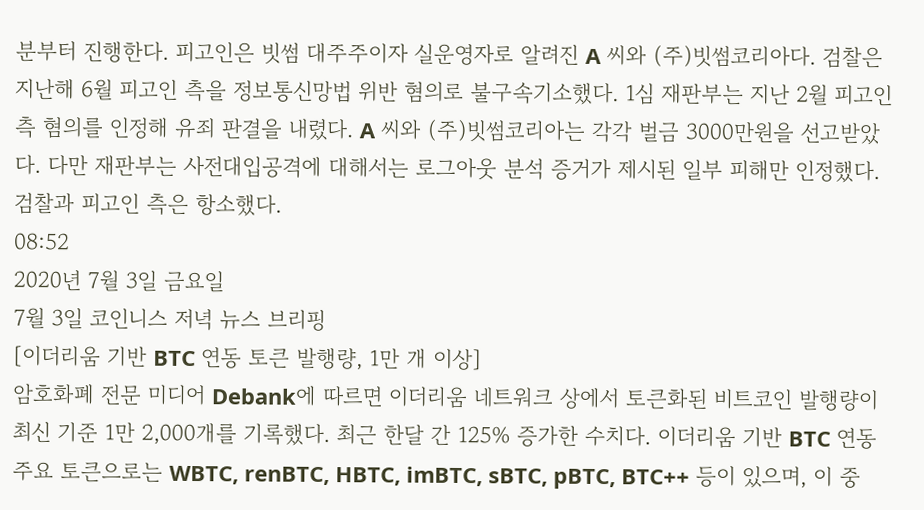분부터 진행한다. 피고인은 빗썸 대주주이자 실운영자로 알려진 A 씨와 (주)빗썸코리아다. 검찰은 지난해 6월 피고인 측을 정보통신망법 위반 혐의로 불구속기소했다. 1심 재판부는 지난 2월 피고인 측 혐의를 인정해 유죄 판결을 내렸다. A 씨와 (주)빗썸코리아는 각각 벌금 3000만원을 선고받았다. 다만 재판부는 사전대입공격에 대해서는 로그아웃 분석 증거가 제시된 일부 피해만 인정했다. 검찰과 피고인 측은 항소했다.
08:52
2020년 7월 3일 금요일
7월 3일 코인니스 저녁 뉴스 브리핑
[이더리움 기반 BTC 연동 토큰 발행량, 1만 개 이상]
암호화폐 전문 미디어 Debank에 따르면 이더리움 네트워크 상에서 토큰화된 비트코인 발행량이 최신 기준 1만 2,000개를 기록했다. 최근 한달 간 125% 증가한 수치다. 이더리움 기반 BTC 연동 주요 토큰으로는 WBTC, renBTC, HBTC, imBTC, sBTC, pBTC, BTC++ 등이 있으며, 이 중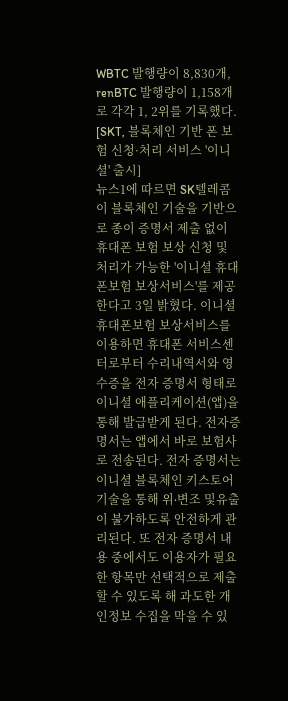WBTC 발행량이 8,830개, renBTC 발행량이 1,158개로 각각 1, 2위를 기록했다.
[SKT, 블록체인 기반 폰 보험 신청·처리 서비스 '이니셜' 출시]
뉴스1에 따르면 SK텔레콤이 블록체인 기술을 기반으로 종이 증명서 제출 없이 휴대폰 보험 보상 신청 및 처리가 가능한 '이니셜 휴대폰보험 보상서비스'를 제공한다고 3일 밝혔다. 이니셜 휴대폰보험 보상서비스를 이용하면 휴대폰 서비스센터로부터 수리내역서와 영수증을 전자 증명서 형태로 이니셜 애플리케이션(앱)을 통해 발급받게 된다. 전자증명서는 앱에서 바로 보험사로 전송된다. 전자 증명서는 이니셜 블록체인 키스토어 기술을 통해 위∙변조 및유출이 불가하도록 안전하게 관리된다. 또 전자 증명서 내용 중에서도 이용자가 필요한 항목만 선택적으로 제출할 수 있도록 해 과도한 개인정보 수집을 막을 수 있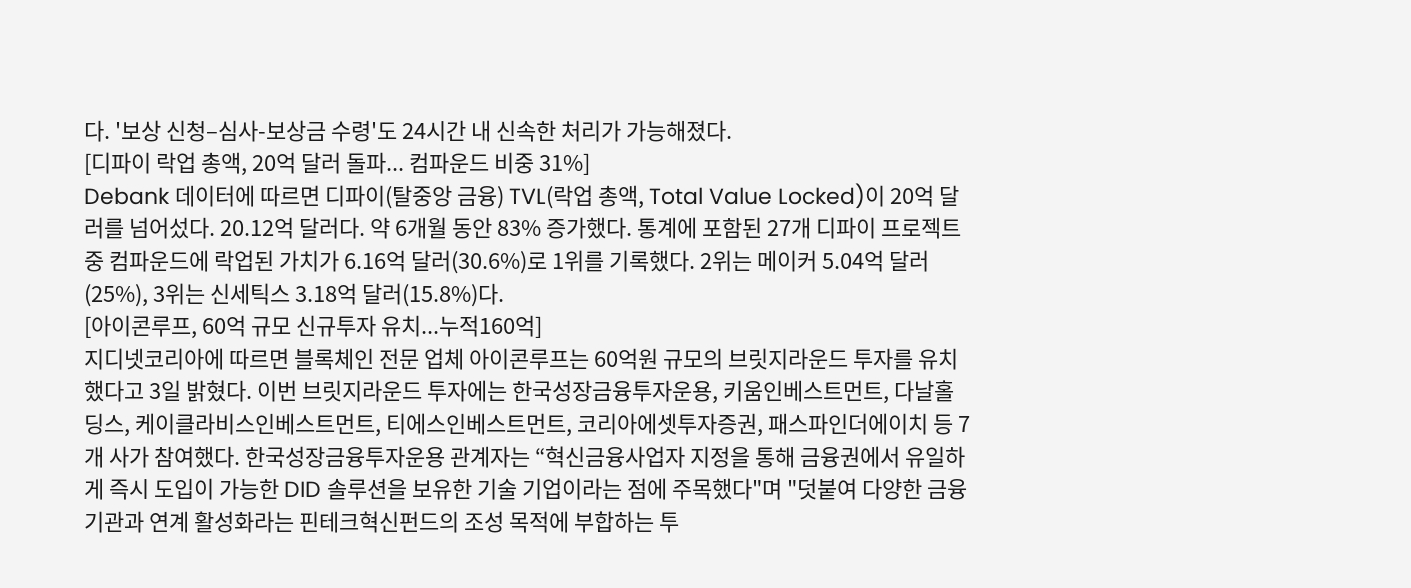다. '보상 신청–심사-보상금 수령'도 24시간 내 신속한 처리가 가능해졌다.
[디파이 락업 총액, 20억 달러 돌파... 컴파운드 비중 31%]
Debank 데이터에 따르면 디파이(탈중앙 금융) TVL(락업 총액, Total Value Locked)이 20억 달러를 넘어섰다. 20.12억 달러다. 약 6개월 동안 83% 증가했다. 통계에 포함된 27개 디파이 프로젝트 중 컴파운드에 락업된 가치가 6.16억 달러(30.6%)로 1위를 기록했다. 2위는 메이커 5.04억 달러(25%), 3위는 신세틱스 3.18억 달러(15.8%)다.
[아이콘루프, 60억 규모 신규투자 유치...누적160억]
지디넷코리아에 따르면 블록체인 전문 업체 아이콘루프는 60억원 규모의 브릿지라운드 투자를 유치했다고 3일 밝혔다. 이번 브릿지라운드 투자에는 한국성장금융투자운용, 키움인베스트먼트, 다날홀딩스, 케이클라비스인베스트먼트, 티에스인베스트먼트, 코리아에셋투자증권, 패스파인더에이치 등 7개 사가 참여했다. 한국성장금융투자운용 관계자는 “혁신금융사업자 지정을 통해 금융권에서 유일하게 즉시 도입이 가능한 DID 솔루션을 보유한 기술 기업이라는 점에 주목했다"며 "덧붙여 다양한 금융기관과 연계 활성화라는 핀테크혁신펀드의 조성 목적에 부합하는 투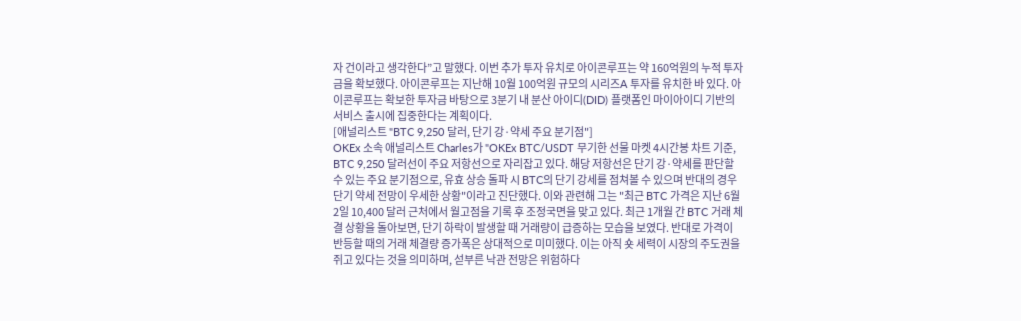자 건이라고 생각한다”고 말했다. 이번 추가 투자 유치로 아이콘루프는 약 160억원의 누적 투자금을 확보했다. 아이콘루프는 지난해 10월 100억원 규모의 시리즈A 투자를 유치한 바 있다. 아이콘루프는 확보한 투자금 바탕으로 3분기 내 분산 아이디(DID) 플랫폼인 마이아이디 기반의 서비스 출시에 집중한다는 계획이다.
[애널리스트 "BTC 9,250 달러, 단기 강·약세 주요 분기점"]
OKEx 소속 애널리스트 Charles가 "OKEx BTC/USDT 무기한 선물 마켓 4시간봉 차트 기준, BTC 9,250 달러선이 주요 저항선으로 자리잡고 있다. 해당 저항선은 단기 강·약세를 판단할 수 있는 주요 분기점으로, 유효 상승 돌파 시 BTC의 단기 강세를 점쳐볼 수 있으며 반대의 경우 단기 약세 전망이 우세한 상황"이라고 진단했다. 이와 관련해 그는 "최근 BTC 가격은 지난 6월 2일 10,400 달러 근처에서 월고점을 기록 후 조정국면을 맞고 있다. 최근 1개월 간 BTC 거래 체결 상황을 돌아보면, 단기 하락이 발생할 때 거래량이 급증하는 모습을 보였다. 반대로 가격이 반등할 때의 거래 체결량 증가폭은 상대적으로 미미했다. 이는 아직 숏 세력이 시장의 주도권을 쥐고 있다는 것을 의미하며, 섣부른 낙관 전망은 위험하다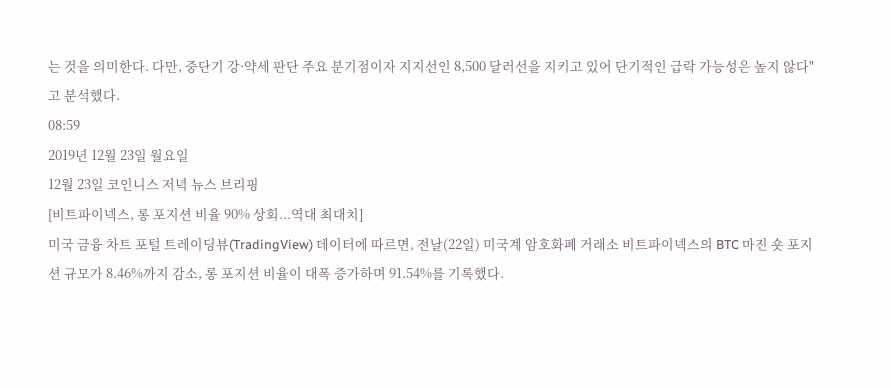는 것을 의미한다. 다만, 중단기 강·약세 판단 주요 분기점이자 지지선인 8,500 달러선을 지키고 있어 단기적인 급락 가능성은 높지 않다"고 분석했다.
08:59
2019년 12월 23일 월요일
12월 23일 코인니스 저녁 뉴스 브리핑
[비트파이넥스, 롱 포지션 비율 90% 상회...역대 최대치]
미국 금융 차트 포털 트레이딩뷰(TradingView) 데이터에 따르면, 전날(22일) 미국계 암호화폐 거래소 비트파이넥스의 BTC 마진 숏 포지션 규모가 8.46%까지 감소, 롱 포지션 비율이 대폭 증가하며 91.54%를 기록했다.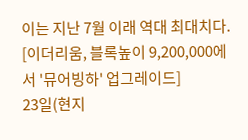이는 지난 7월 이래 역대 최대치다.
[이더리움, 블록높이 9,200,000에서 '뮤어빙하' 업그레이드]
23일(현지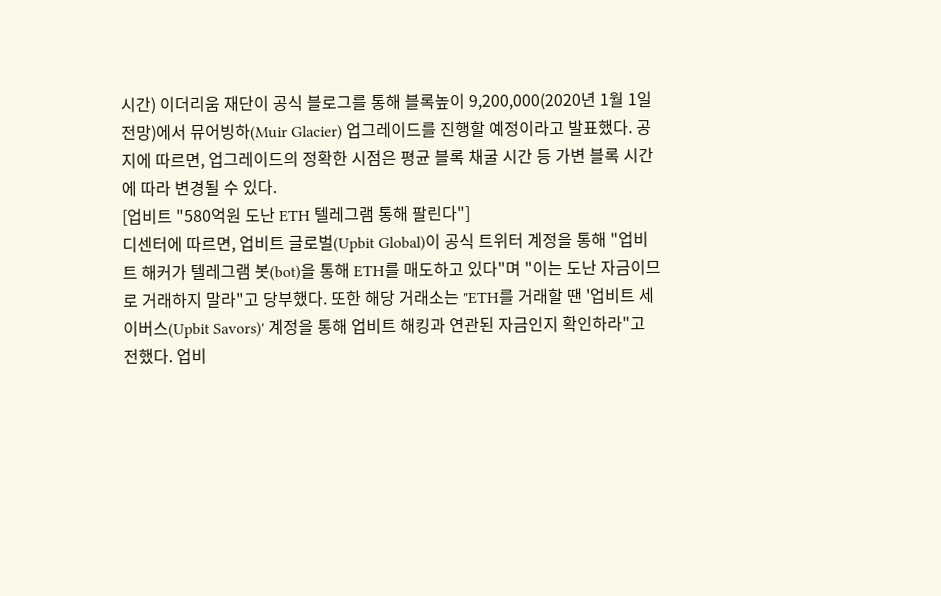시간) 이더리움 재단이 공식 블로그를 통해 블록높이 9,200,000(2020년 1월 1일 전망)에서 뮤어빙하(Muir Glacier) 업그레이드를 진행할 예정이라고 발표했다. 공지에 따르면, 업그레이드의 정확한 시점은 평균 블록 채굴 시간 등 가변 블록 시간에 따라 변경될 수 있다.
[업비트 "580억원 도난 ETH 텔레그램 통해 팔린다"]
디센터에 따르면, 업비트 글로벌(Upbit Global)이 공식 트위터 계정을 통해 "업비트 해커가 텔레그램 봇(bot)을 통해 ETH를 매도하고 있다"며 "이는 도난 자금이므로 거래하지 말라"고 당부했다. 또한 해당 거래소는 "ETH를 거래할 땐 '업비트 세이버스(Upbit Savors)' 계정을 통해 업비트 해킹과 연관된 자금인지 확인하라"고 전했다. 업비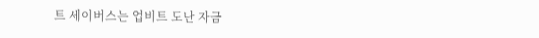트 세이버스는 업비트 도난 자금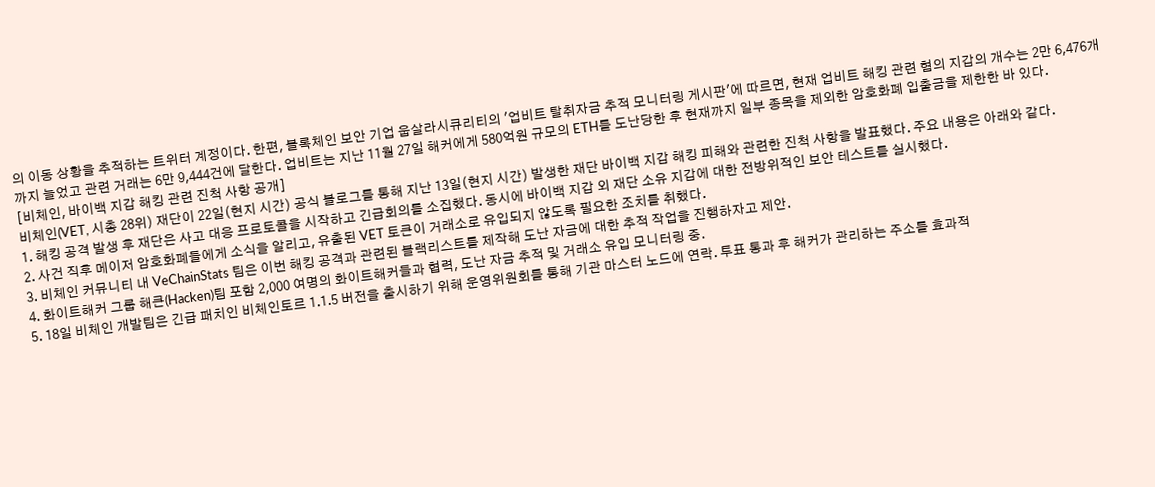의 이동 상황을 추적하는 트위터 계정이다. 한편, 블록체인 보안 기업 웁살라시큐리티의 '업비트 탈취자금 추적 모니터링 게시판'에 따르면, 현재 업비트 해킹 관련 혐의 지갑의 개수는 2만 6,476개까지 늘었고 관련 거래는 6만 9,444건에 달한다. 업비트는 지난 11월 27일 해커에게 580억원 규모의 ETH를 도난당한 후 현재까지 일부 종목을 제외한 암호화폐 입출금을 제한한 바 있다.
[비체인, 바이백 지갑 해킹 관련 진척 사항 공개]
비체인(VET, 시총 28위) 재단이 22일(현지 시간) 공식 블로그를 통해 지난 13일(현지 시간) 발생한 재단 바이백 지갑 해킹 피해와 관련한 진척 사항을 발표했다. 주요 내용은 아래와 같다.
1. 해킹 공격 발생 후 재단은 사고 대응 프로토콜을 시작하고 긴급회의를 소집했다. 동시에 바이백 지갑 외 재단 소유 지갑에 대한 전방위적인 보안 테스트를 실시했다.
2. 사건 직후 메이저 암호화폐들에게 소식을 알리고, 유출된 VET 토큰이 거래소로 유입되지 않도록 필요한 조치를 취했다.
3. 비체인 커뮤니티 내 VeChainStats 팀은 이번 해킹 공격과 관련된 블랙리스트를 제작해 도난 자금에 대한 추적 작업을 진행하자고 제안.
4. 화이트해커 그룹 해큰(Hacken)팀 포함 2,000 여명의 화이트해커들과 협력, 도난 자금 추적 및 거래소 유입 모니터링 중.
5. 18일 비체인 개발팀은 긴급 패치인 비체인토르 1.1.5 버전을 출시하기 위해 운영위원회를 통해 기관 마스터 노드에 연락. 투표 통과 후 해커가 관리하는 주소를 효과적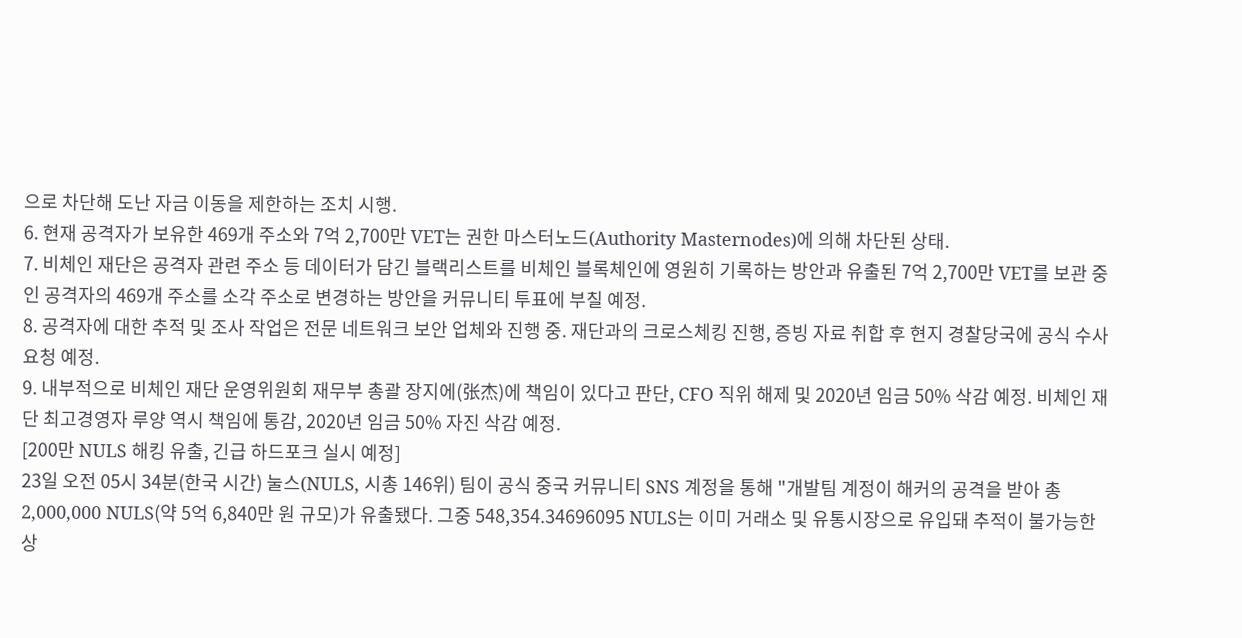으로 차단해 도난 자금 이동을 제한하는 조치 시행.
6. 현재 공격자가 보유한 469개 주소와 7억 2,700만 VET는 권한 마스터노드(Authority Masternodes)에 의해 차단된 상태.
7. 비체인 재단은 공격자 관련 주소 등 데이터가 담긴 블랙리스트를 비체인 블록체인에 영원히 기록하는 방안과 유출된 7억 2,700만 VET를 보관 중인 공격자의 469개 주소를 소각 주소로 변경하는 방안을 커뮤니티 투표에 부칠 예정.
8. 공격자에 대한 추적 및 조사 작업은 전문 네트워크 보안 업체와 진행 중. 재단과의 크로스체킹 진행, 증빙 자료 취합 후 현지 경찰당국에 공식 수사 요청 예정.
9. 내부적으로 비체인 재단 운영위원회 재무부 총괄 장지에(张杰)에 책임이 있다고 판단, CFO 직위 해제 및 2020년 임금 50% 삭감 예정. 비체인 재단 최고경영자 루양 역시 책임에 통감, 2020년 임금 50% 자진 삭감 예정.
[200만 NULS 해킹 유출, 긴급 하드포크 실시 예정]
23일 오전 05시 34분(한국 시간) 눌스(NULS, 시총 146위) 팀이 공식 중국 커뮤니티 SNS 계정을 통해 "개발팀 계정이 해커의 공격을 받아 총 2,000,000 NULS(약 5억 6,840만 원 규모)가 유출됐다. 그중 548,354.34696095 NULS는 이미 거래소 및 유통시장으로 유입돼 추적이 불가능한 상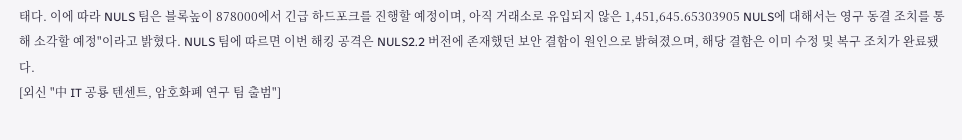태다. 이에 따라 NULS 팀은 블록높이 878000에서 긴급 하드포크를 진행할 예정이며, 아직 거래소로 유입되지 않은 1,451,645.65303905 NULS에 대해서는 영구 동결 조치를 통해 소각할 예정"이라고 밝혔다. NULS 팀에 따르면 이번 해킹 공격은 NULS2.2 버전에 존재했던 보안 결함이 원인으로 밝혀졌으며, 해당 결함은 이미 수정 및 복구 조치가 완료됐다.
[외신 "中 IT 공룡 텐센트, 암호화폐 연구 팀 출범"]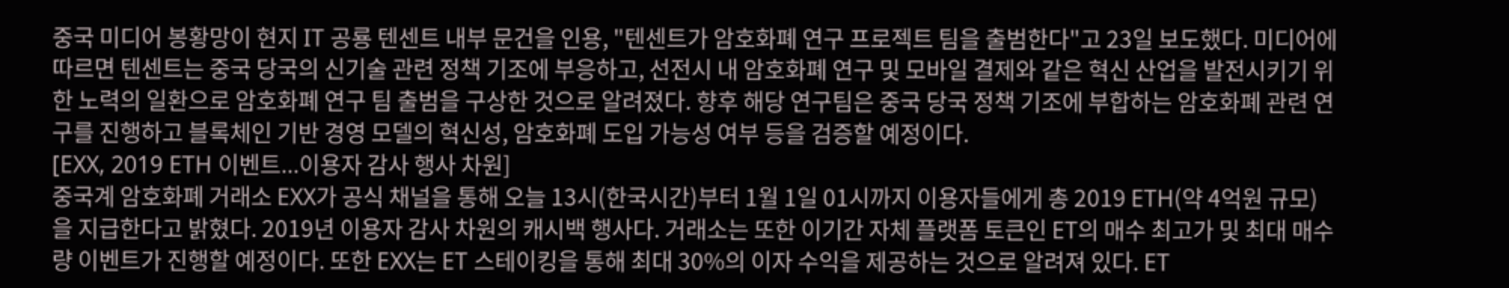중국 미디어 봉황망이 현지 IT 공룡 텐센트 내부 문건을 인용, "텐센트가 암호화폐 연구 프로젝트 팀을 출범한다"고 23일 보도했다. 미디어에 따르면 텐센트는 중국 당국의 신기술 관련 정책 기조에 부응하고, 선전시 내 암호화폐 연구 및 모바일 결제와 같은 혁신 산업을 발전시키기 위한 노력의 일환으로 암호화폐 연구 팀 출범을 구상한 것으로 알려졌다. 향후 해당 연구팀은 중국 당국 정책 기조에 부합하는 암호화폐 관련 연구를 진행하고 블록체인 기반 경영 모델의 혁신성, 암호화폐 도입 가능성 여부 등을 검증할 예정이다.
[EXX, 2019 ETH 이벤트...이용자 감사 행사 차원]
중국계 암호화폐 거래소 EXX가 공식 채널을 통해 오늘 13시(한국시간)부터 1월 1일 01시까지 이용자들에게 총 2019 ETH(약 4억원 규모)을 지급한다고 밝혔다. 2019년 이용자 감사 차원의 캐시백 행사다. 거래소는 또한 이기간 자체 플랫폼 토큰인 ET의 매수 최고가 및 최대 매수량 이벤트가 진행할 예정이다. 또한 EXX는 ET 스테이킹을 통해 최대 30%의 이자 수익을 제공하는 것으로 알려져 있다. ET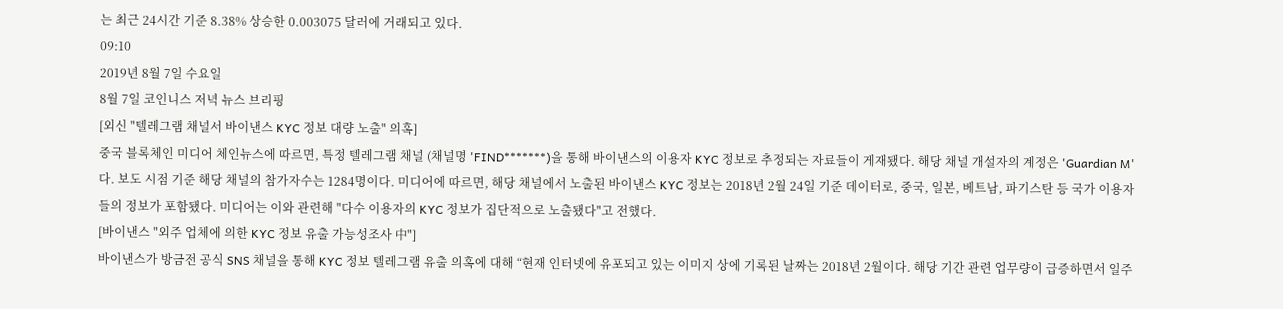는 최근 24시간 기준 8.38% 상승한 0.003075 달러에 거래되고 있다.
09:10
2019년 8월 7일 수요일
8월 7일 코인니스 저녁 뉴스 브리핑
[외신 "텔레그램 채널서 바이낸스 KYC 정보 대량 노출" 의혹]
중국 블록체인 미디어 체인뉴스에 따르면, 특정 텔레그램 채널 (채널명 'FIND*******)을 통해 바이낸스의 이용자 KYC 정보로 추정되는 자료들이 게재됐다. 해당 채널 개설자의 계정은 'Guardian M'다. 보도 시점 기준 해당 채널의 참가자수는 1284명이다. 미디어에 따르면, 해당 채널에서 노출된 바이낸스 KYC 정보는 2018년 2월 24일 기준 데이터로, 중국, 일본, 베트남, 파기스탄 등 국가 이용자들의 정보가 포함됐다. 미디어는 이와 관련해 "다수 이용자의 KYC 정보가 집단적으로 노출됐다"고 전했다.
[바이낸스 "외주 업체에 의한 KYC 정보 유출 가능성조사 中"]
바이낸스가 방금전 공식 SNS 채널을 통해 KYC 정보 텔레그램 유출 의혹에 대해 “현재 인터넷에 유포되고 있는 이미지 상에 기록된 날짜는 2018년 2월이다. 해당 기간 관련 업무량이 급증하면서 일주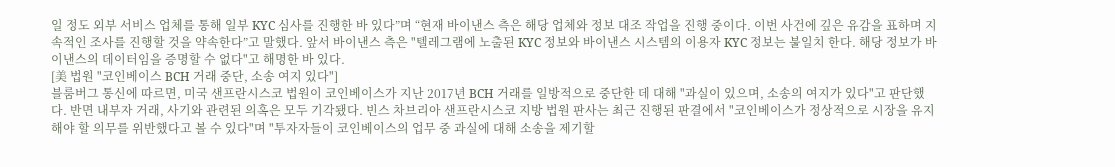일 정도 외부 서비스 업체를 통해 일부 KYC 심사를 진행한 바 있다”며 “현재 바이낸스 측은 해당 업체와 정보 대조 작업을 진행 중이다. 이번 사건에 깊은 유감을 표하며 지속적인 조사를 진행할 것을 약속한다”고 말했다. 앞서 바이낸스 측은 "텔레그램에 노출된 KYC 정보와 바이낸스 시스템의 이용자 KYC 정보는 불일치 한다. 해당 정보가 바이낸스의 데이터임을 증명할 수 없다"고 해명한 바 있다.
[美 법원 "코인베이스 BCH 거래 중단, 소송 여지 있다"]
블룸버그 통신에 따르면, 미국 샌프란시스코 법원이 코인베이스가 지난 2017년 BCH 거래를 일방적으로 중단한 데 대해 "과실이 있으며, 소송의 여지가 있다"고 판단했다. 반면 내부자 거래, 사기와 관련된 의혹은 모두 기각됐다. 빈스 차브리아 샌프란시스코 지방 법원 판사는 최근 진행된 판결에서 "코인베이스가 정상적으로 시장을 유지해야 할 의무를 위반했다고 볼 수 있다"며 "투자자들이 코인베이스의 업무 중 과실에 대해 소송을 제기할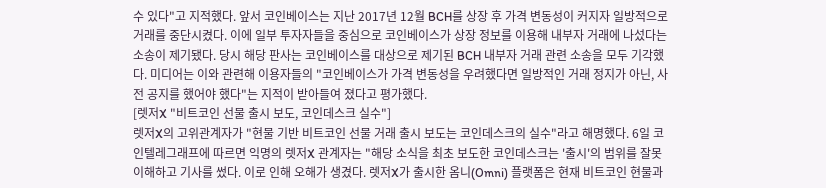수 있다"고 지적했다. 앞서 코인베이스는 지난 2017년 12월 BCH를 상장 후 가격 변동성이 커지자 일방적으로 거래를 중단시켰다. 이에 일부 투자자들을 중심으로 코인베이스가 상장 정보를 이용해 내부자 거래에 나섰다는 소송이 제기됐다. 당시 해당 판사는 코인베이스를 대상으로 제기된 BCH 내부자 거래 관련 소송을 모두 기각했다. 미디어는 이와 관련해 이용자들의 "코인베이스가 가격 변동성을 우려했다면 일방적인 거래 정지가 아닌, 사전 공지를 했어야 했다"는 지적이 받아들여 졌다고 평가했다.
[렛저X "비트코인 선물 출시 보도, 코인데스크 실수"]
렛저X의 고위관계자가 "현물 기반 비트코인 선물 거래 출시 보도는 코인데스크의 실수"라고 해명했다. 6일 코인텔레그래프에 따르면 익명의 렛저X 관계자는 "해당 소식을 최초 보도한 코인데스크는 '출시'의 범위를 잘못 이해하고 기사를 썼다. 이로 인해 오해가 생겼다. 렛저X가 출시한 옴니(Omni) 플랫폼은 현재 비트코인 현물과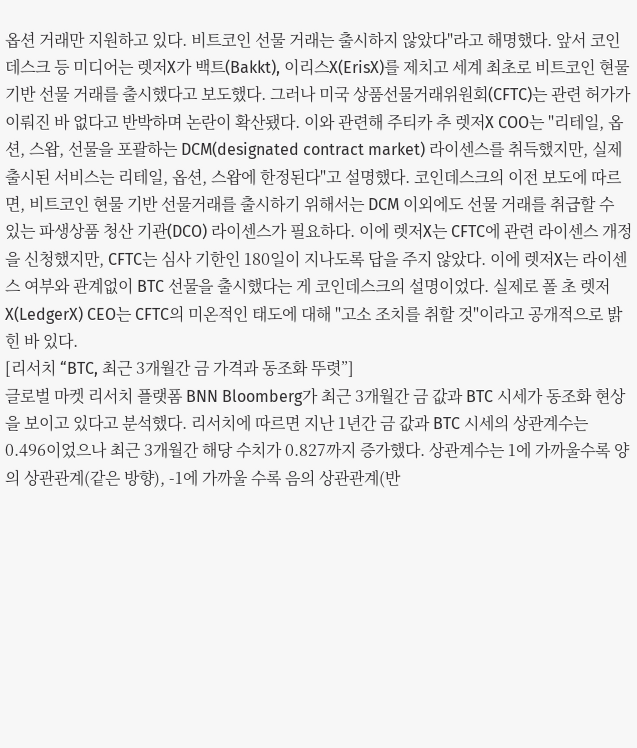옵션 거래만 지원하고 있다. 비트코인 선물 거래는 출시하지 않았다"라고 해명했다. 앞서 코인데스크 등 미디어는 렛저X가 백트(Bakkt), 이리스X(ErisX)를 제치고 세계 최초로 비트코인 현물 기반 선물 거래를 출시했다고 보도했다. 그러나 미국 상품선물거래위원회(CFTC)는 관련 허가가 이뤄진 바 없다고 반박하며 논란이 확산됐다. 이와 관련해 주티카 추 렛저X COO는 "리테일, 옵션, 스왑, 선물을 포괄하는 DCM(designated contract market) 라이센스를 취득했지만, 실제 출시된 서비스는 리테일, 옵션, 스왑에 한정된다"고 설명했다. 코인데스크의 이전 보도에 따르면, 비트코인 현물 기반 선물거래를 출시하기 위해서는 DCM 이외에도 선물 거래를 취급할 수 있는 파생상품 청산 기관(DCO) 라이센스가 필요하다. 이에 렛저X는 CFTC에 관련 라이센스 개정을 신청했지만, CFTC는 심사 기한인 180일이 지나도록 답을 주지 않았다. 이에 렛저X는 라이센스 여부와 관계없이 BTC 선물을 출시했다는 게 코인데스크의 설명이었다. 실제로 폴 초 렛저X(LedgerX) CEO는 CFTC의 미온적인 태도에 대해 "고소 조치를 취할 것"이라고 공개적으로 밝힌 바 있다.
[리서치 “BTC, 최근 3개월간 금 가격과 동조화 뚜렷”]
글로벌 마켓 리서치 플랫폼 BNN Bloomberg가 최근 3개월간 금 값과 BTC 시세가 동조화 현상을 보이고 있다고 분석했다. 리서치에 따르면 지난 1년간 금 값과 BTC 시세의 상관계수는 0.496이었으나 최근 3개월간 해당 수치가 0.827까지 증가했다. 상관계수는 1에 가까울수록 양의 상관관계(같은 방향), -1에 가까울 수록 음의 상관관계(반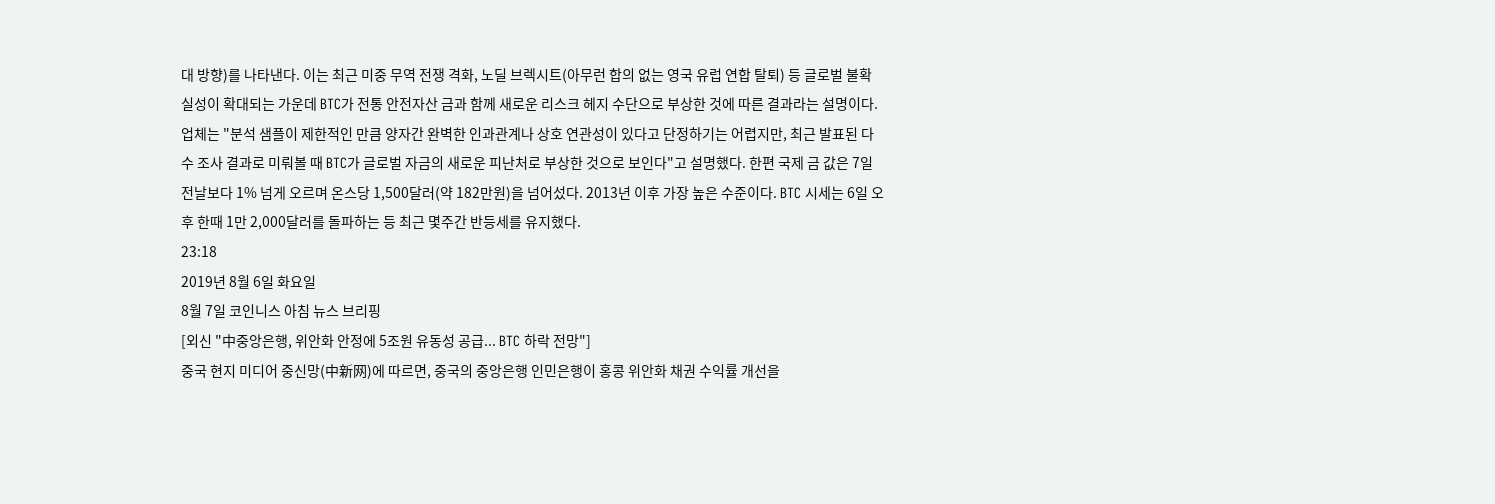대 방향)를 나타낸다. 이는 최근 미중 무역 전쟁 격화, 노딜 브렉시트(아무런 합의 없는 영국 유럽 연합 탈퇴) 등 글로벌 불확실성이 확대되는 가운데 BTC가 전통 안전자산 금과 함께 새로운 리스크 헤지 수단으로 부상한 것에 따른 결과라는 설명이다. 업체는 "분석 샘플이 제한적인 만큼 양자간 완벽한 인과관계나 상호 연관성이 있다고 단정하기는 어렵지만, 최근 발표된 다수 조사 결과로 미뤄볼 때 BTC가 글로벌 자금의 새로운 피난처로 부상한 것으로 보인다"고 설명했다. 한편 국제 금 값은 7일 전날보다 1% 넘게 오르며 온스당 1,500달러(약 182만원)을 넘어섰다. 2013년 이후 가장 높은 수준이다. BTC 시세는 6일 오후 한때 1만 2,000달러를 돌파하는 등 최근 몇주간 반등세를 유지했다.
23:18
2019년 8월 6일 화요일
8월 7일 코인니스 아침 뉴스 브리핑
[외신 "中중앙은행, 위안화 안정에 5조원 유동성 공급... BTC 하락 전망"]
중국 현지 미디어 중신망(中新网)에 따르면, 중국의 중앙은행 인민은행이 홍콩 위안화 채권 수익률 개선을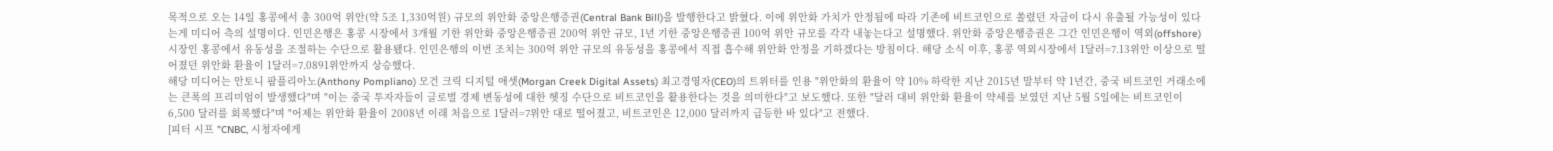목적으로 오는 14일 홍콩에서 총 300억 위안(약 5조 1,330억원) 규모의 위안화 중앙은행증권(Central Bank Bill)을 발행한다고 밝혔다. 이에 위안화 가치가 안정됨에 따라 기존에 비트코인으로 쏠렸던 자금이 다시 유출될 가능성이 있다는게 미디어 측의 설명이다. 인민은행은 홍콩 시장에서 3개월 기한 위안화 중앙은행증권 200억 위안 규모, 1년 기한 중앙은행증권 100억 위안 규모를 각각 내놓는다고 설명했다. 위안화 중앙은행증권은 그간 인민은행이 역외(offshore) 시장인 홍콩에서 유동성을 조절하는 수단으로 활용됐다. 인민은행의 이번 조치는 300억 위안 규모의 유동성을 홍콩에서 직접 흡수해 위안화 안정을 기하겠다는 방침이다. 해당 소식 이후, 홍콩 역외시장에서 1달러=7.13위안 이상으로 떨어졌던 위안화 환율이 1달러=7.0891위안까지 상승했다.
해당 미디어는 안토니 팜플리아노(Anthony Pompliano) 모건 크릭 디지털 애셋(Morgan Creek Digital Assets) 최고경영자(CEO)의 트위터를 인용 "위안화의 환율이 약 10% 하락한 지난 2015년 말부터 약 1년간, 중국 비트코인 거래소에는 큰폭의 프리미엄이 발생했다"며 "이는 중국 투자자들이 글로벌 경제 변동성에 대한 헷징 수단으로 비트코인을 활용한다는 것을 의미한다"고 보도했다. 또한 "달러 대비 위안화 환율이 약세를 보였던 지난 5월 5일에는 비트코인이 6,500 달러를 회복했다"며 "어제는 위안화 환율이 2008년 이래 처음으로 1달러=7위안 대로 떨어졌고, 비트코인은 12,000 달러까지 급등한 바 있다"고 전했다.
[피터 시프 "CNBC, 시청자에게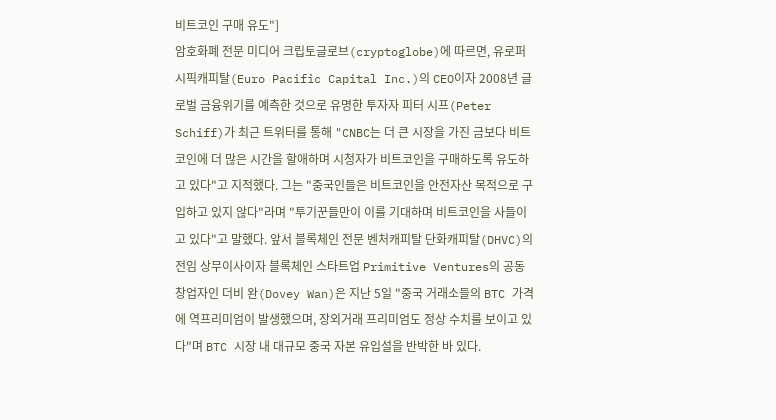비트코인 구매 유도"]
암호화폐 전문 미디어 크립토글로브(cryptoglobe)에 따르면, 유로퍼시픽캐피탈(Euro Pacific Capital Inc.)의 CEO이자 2008년 글로벌 금융위기를 예측한 것으로 유명한 투자자 피터 시프(Peter Schiff)가 최근 트위터를 통해 "CNBC는 더 큰 시장을 가진 금보다 비트코인에 더 많은 시간을 할애하며 시청자가 비트코인을 구매하도록 유도하고 있다"고 지적했다. 그는 "중국인들은 비트코인을 안전자산 목적으로 구입하고 있지 않다"라며 "투기꾼들만이 이를 기대하며 비트코인을 사들이고 있다"고 말했다. 앞서 블록체인 전문 벤처캐피탈 단화캐피탈(DHVC)의 전임 상무이사이자 블록체인 스타트업 Primitive Ventures의 공동 창업자인 더비 완(Dovey Wan)은 지난 5일 "중국 거래소들의 BTC 가격에 역프리미엄이 발생했으며, 장외거래 프리미엄도 정상 수치를 보이고 있다"며 BTC 시장 내 대규모 중국 자본 유입설을 반박한 바 있다.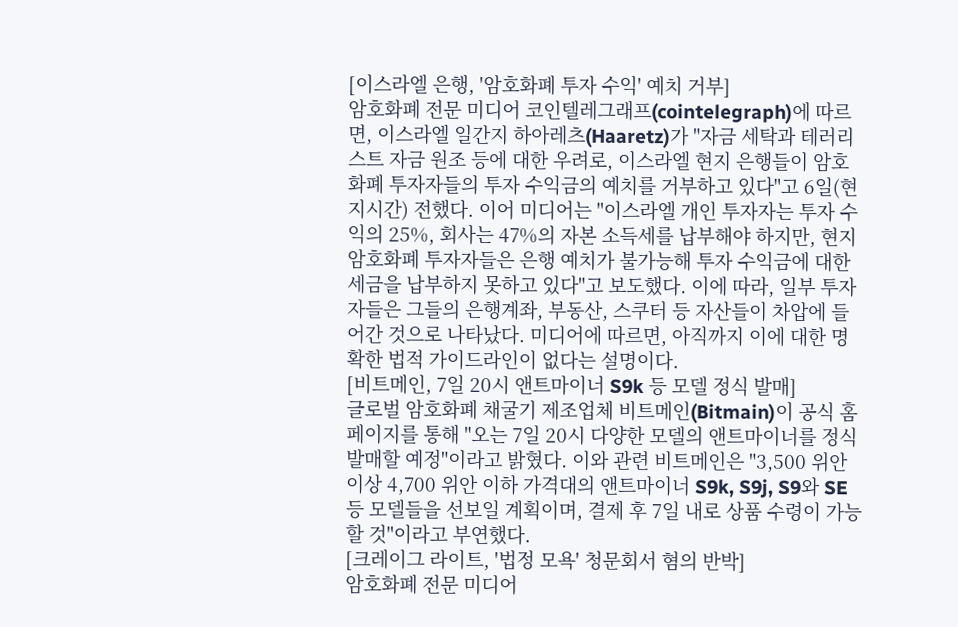[이스라엘 은행, '암호화폐 투자 수익' 예치 거부]
암호화폐 전문 미디어 코인텔레그래프(cointelegraph)에 따르면, 이스라엘 일간지 하아레츠(Haaretz)가 "자금 세탁과 테러리스트 자금 원조 등에 대한 우려로, 이스라엘 현지 은행들이 암호화폐 투자자들의 투자 수익금의 예치를 거부하고 있다"고 6일(현지시간) 전했다. 이어 미디어는 "이스라엘 개인 투자자는 투자 수익의 25%, 회사는 47%의 자본 소득세를 납부해야 하지만, 현지 암호화폐 투자자들은 은행 예치가 불가능해 투자 수익금에 대한 세금을 납부하지 못하고 있다"고 보도했다. 이에 따라, 일부 투자자들은 그들의 은행계좌, 부동산, 스쿠터 등 자산들이 차압에 들어간 것으로 나타났다. 미디어에 따르면, 아직까지 이에 대한 명확한 법적 가이드라인이 없다는 설명이다.
[비트메인, 7일 20시 앤트마이너 S9k 등 모델 정식 발매]
글로벌 암호화폐 채굴기 제조업체 비트메인(Bitmain)이 공식 홈페이지를 통해 "오는 7일 20시 다양한 모델의 앤트마이너를 정식 발매할 예정"이라고 밝혔다. 이와 관련 비트메인은 "3,500 위안 이상 4,700 위안 이하 가격대의 앤트마이너 S9k, S9j, S9와 SE 등 모델들을 선보일 계획이며, 결제 후 7일 내로 상품 수령이 가능할 것"이라고 부연했다.
[크레이그 라이트, '법정 모욕' 청문회서 혐의 반박]
암호화폐 전문 미디어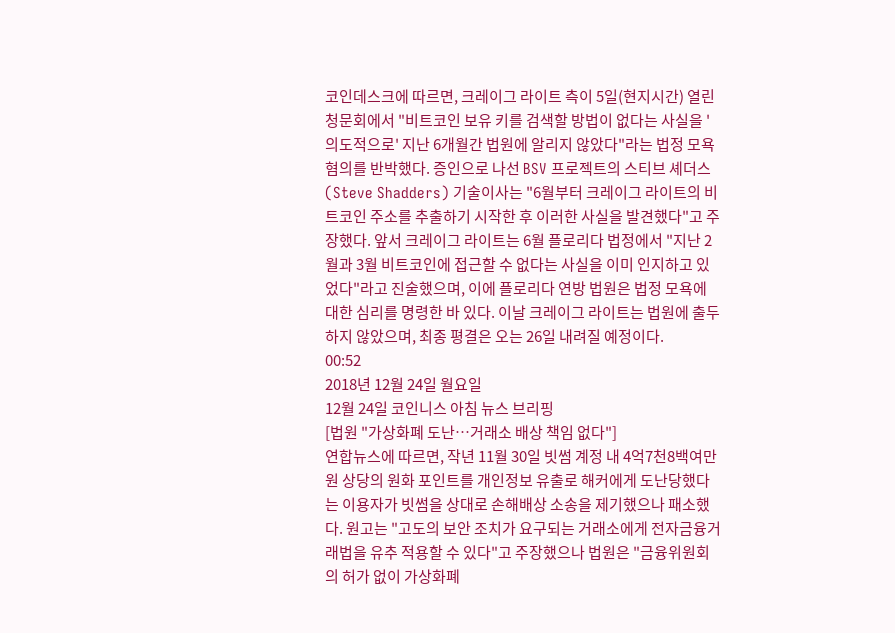코인데스크에 따르면, 크레이그 라이트 측이 5일(현지시간) 열린 청문회에서 "비트코인 보유 키를 검색할 방법이 없다는 사실을 '의도적으로' 지난 6개월간 법원에 알리지 않았다"라는 법정 모욕 혐의를 반박했다. 증인으로 나선 BSV 프로젝트의 스티브 셰더스(Steve Shadders) 기술이사는 "6월부터 크레이그 라이트의 비트코인 주소를 추출하기 시작한 후 이러한 사실을 발견했다"고 주장했다. 앞서 크레이그 라이트는 6월 플로리다 법정에서 "지난 2월과 3월 비트코인에 접근할 수 없다는 사실을 이미 인지하고 있었다"라고 진술했으며, 이에 플로리다 연방 법원은 법정 모욕에 대한 심리를 명령한 바 있다. 이날 크레이그 라이트는 법원에 출두하지 않았으며, 최종 평결은 오는 26일 내려질 예정이다.
00:52
2018년 12월 24일 월요일
12월 24일 코인니스 아침 뉴스 브리핑
[법원 "가상화폐 도난…거래소 배상 책임 없다"]
연합뉴스에 따르면, 작년 11월 30일 빗썸 계정 내 4억7천8백여만원 상당의 원화 포인트를 개인정보 유출로 해커에게 도난당했다는 이용자가 빗썸을 상대로 손해배상 소송을 제기했으나 패소했다. 원고는 "고도의 보안 조치가 요구되는 거래소에게 전자금융거래법을 유추 적용할 수 있다"고 주장했으나 법원은 "금융위원회의 허가 없이 가상화폐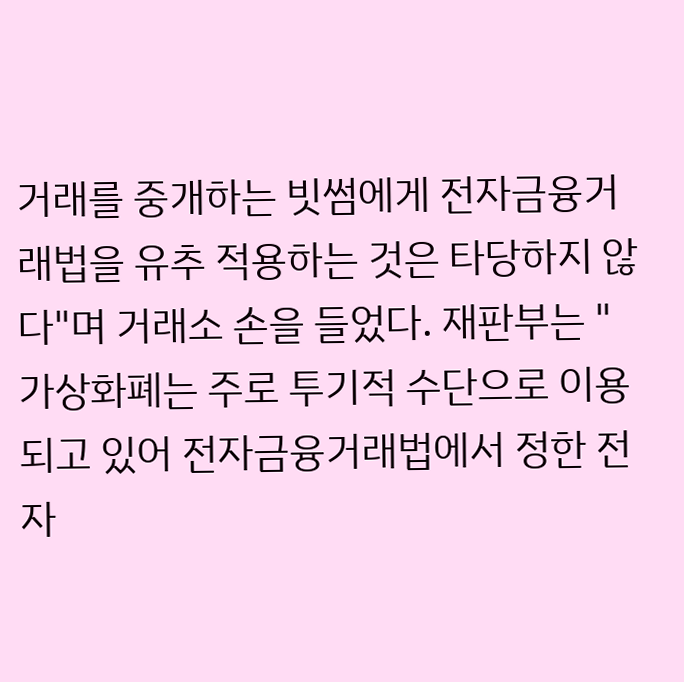거래를 중개하는 빗썸에게 전자금융거래법을 유추 적용하는 것은 타당하지 않다"며 거래소 손을 들었다. 재판부는 "가상화폐는 주로 투기적 수단으로 이용되고 있어 전자금융거래법에서 정한 전자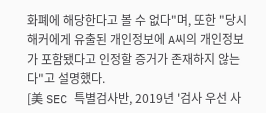화폐에 해당한다고 볼 수 없다"며, 또한 "당시 해커에게 유출된 개인정보에 A씨의 개인정보가 포함됐다고 인정할 증거가 존재하지 않는다"고 설명했다.
[美 SEC 특별검사반, 2019년 '검사 우선 사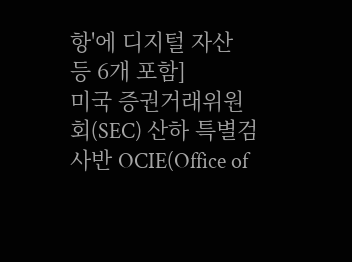항'에 디지털 자산 등 6개 포함]
미국 증권거래위원회(SEC) 산하 특별검사반 OCIE(Office of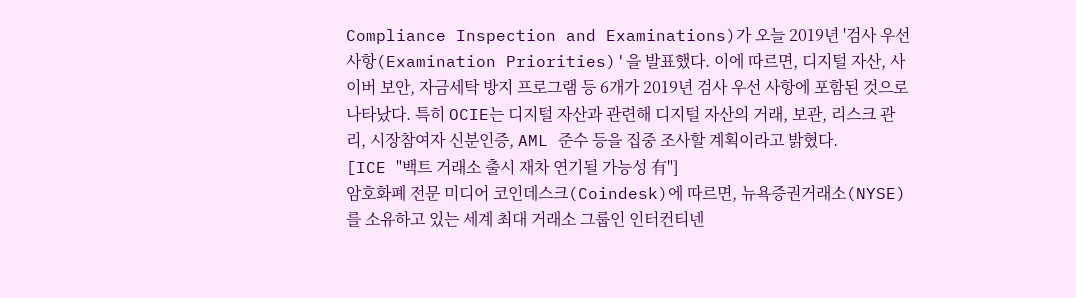Compliance Inspection and Examinations)가 오늘 2019년 '검사 우선 사항(Examination Priorities)'을 발표했다. 이에 따르면, 디지털 자산, 사이버 보안, 자금세탁 방지 프로그램 등 6개가 2019년 검사 우선 사항에 포함된 것으로 나타났다. 특히 OCIE는 디지털 자산과 관련해 디지털 자산의 거래, 보관, 리스크 관리, 시장참여자 신분인증, AML 준수 등을 집중 조사할 계획이라고 밝혔다.
[ICE "백트 거래소 출시 재차 연기될 가능성 有"]
암호화폐 전문 미디어 코인데스크(Coindesk)에 따르면, 뉴욕증권거래소(NYSE)를 소유하고 있는 세계 최대 거래소 그룹인 인터컨티넨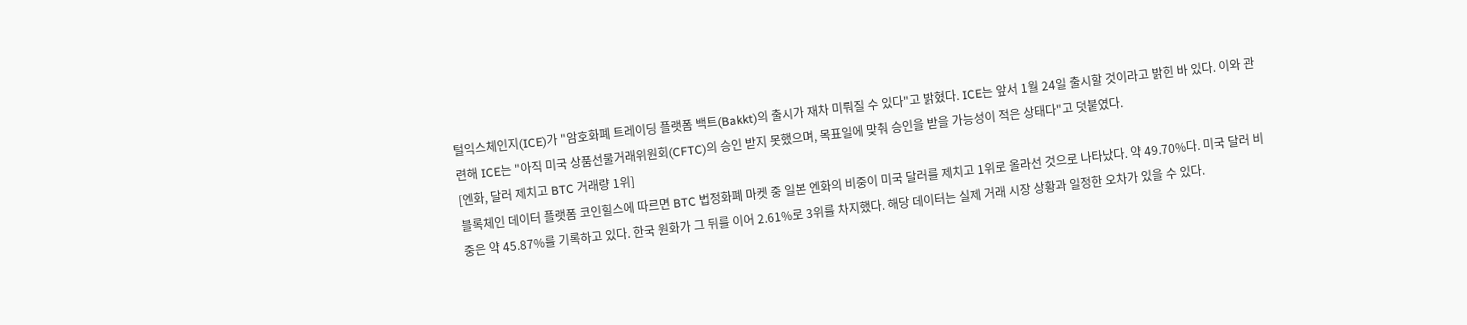털익스체인지(ICE)가 "암호화폐 트레이딩 플랫폼 백트(Bakkt)의 출시가 재차 미뤄질 수 있다"고 밝혔다. ICE는 앞서 1월 24일 출시할 것이라고 밝힌 바 있다. 이와 관련해 ICE는 "아직 미국 상품선물거래위원회(CFTC)의 승인 받지 못했으며, 목표일에 맞춰 승인을 받을 가능성이 적은 상태다"고 덧붙였다.
[엔화, 달러 제치고 BTC 거래량 1위]
블록체인 데이터 플랫폼 코인힐스에 따르면 BTC 법정화폐 마켓 중 일본 엔화의 비중이 미국 달러를 제치고 1위로 올라선 것으로 나타났다. 약 49.70%다. 미국 달러 비중은 약 45.87%를 기록하고 있다. 한국 원화가 그 뒤를 이어 2.61%로 3위를 차지했다. 해당 데이터는 실제 거래 시장 상황과 일정한 오차가 있을 수 있다.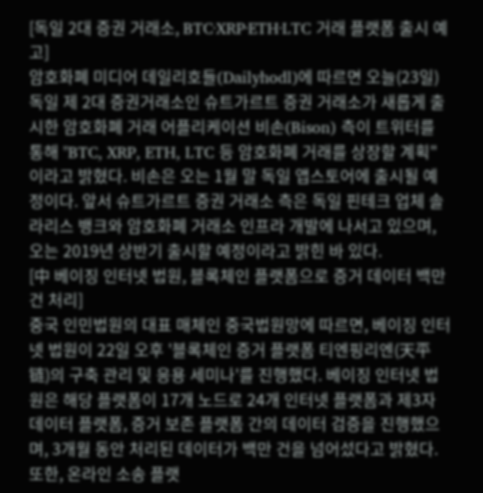[독일 2대 증권 거래소, BTC·XRP·ETH·LTC 거래 플랫폼 출시 예고]
암호화폐 미디어 데일리호들(Dailyhodl)에 따르면 오늘(23일) 독일 제 2대 증권거래소인 슈트가르트 증권 거래소가 새롭게 출시한 암호화폐 거래 어플리케이션 비손(Bison) 측이 트위터를 통해 "BTC, XRP, ETH, LTC 등 암호화폐 거래를 상장할 계획"이라고 밝혔다. 비손은 오는 1월 말 독일 앱스토어에 출시될 예정이다. 앞서 슈트가르트 증권 거래소 측은 독일 핀테크 업체 솔라리스 뱅크와 암호화폐 거래소 인프라 개발에 나서고 있으며, 오는 2019년 상반기 출시할 예정이라고 밝힌 바 있다.
[中 베이징 인터넷 법원, 블록체인 플랫폼으로 증거 데이터 백만 건 처리]
중국 인민법원의 대표 매체인 중국법원망에 따르면, 베이징 인터넷 법원이 22일 오후 '블록체인 증거 플랫폼 티엔핑리엔(天平链)의 구축 관리 및 응용 세미나'를 진행했다. 베이징 인터넷 법원은 해당 플랫폼이 17개 노드로 24개 인터넷 플랫폼과 제3자 데이터 플랫폼, 증거 보존 플랫폼 간의 데이터 검증을 진행했으며, 3개월 동안 처리된 데이터가 백만 건을 넘어섰다고 밝혔다. 또한, 온라인 소송 플랫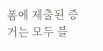폼에 제출된 증거는 모두 블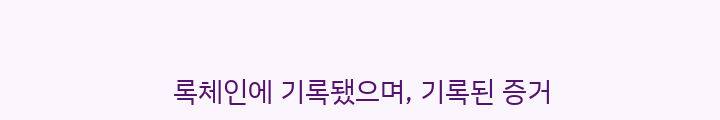록체인에 기록됐으며, 기록된 증거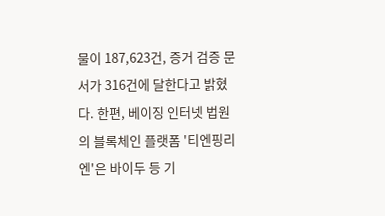물이 187,623건, 증거 검증 문서가 316건에 달한다고 밝혔다. 한편, 베이징 인터넷 법원의 블록체인 플랫폼 '티엔핑리엔'은 바이두 등 기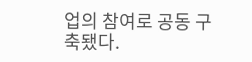업의 참여로 공동 구축됐다.